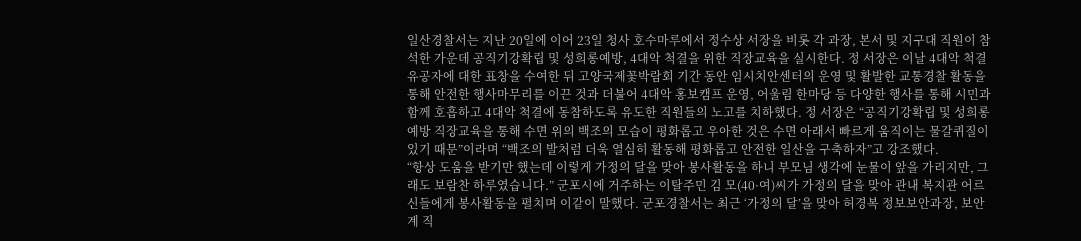일산경찰서는 지난 20일에 이어 23일 청사 호수마루에서 정수상 서장을 비롯 각 과장, 본서 및 지구대 직원이 참석한 가운데 공직기강확립 및 성희롱예방, 4대악 척결을 위한 직장교육을 실시한다. 정 서장은 이날 4대악 척결 유공자에 대한 표창을 수여한 뒤 고양국제꽃박람회 기간 동안 임시치안센터의 운영 및 활발한 교통경찰 활동을 통해 안전한 행사마무리를 이끈 것과 더불어 4대악 홍보캠프 운영, 어울림 한마당 등 다양한 행사를 통해 시민과 함께 호흡하고 4대악 척결에 동참하도록 유도한 직원들의 노고를 치하했다. 정 서장은 “공직기강확립 및 성희롱예방 직장교육을 통해 수면 위의 백조의 모습이 평화롭고 우아한 것은 수면 아래서 빠르게 움직이는 물갈퀴질이 있기 때문”이라며 “백조의 발처럼 더욱 열심히 활동해 평화롭고 안전한 일산을 구축하자”고 강조했다.
“항상 도움을 받기만 했는데 이렇게 가정의 달을 맞아 봉사활동을 하니 부모님 생각에 눈물이 앞을 가리지만, 그래도 보람찬 하루였습니다.” 군포시에 거주하는 이탈주민 김 모(40·여)씨가 가정의 달을 맞아 관내 복지관 어르신들에게 봉사활동을 펼치며 이같이 말했다. 군포경찰서는 최근 ‘가정의 달’을 맞아 허경복 정보보안과장, 보안계 직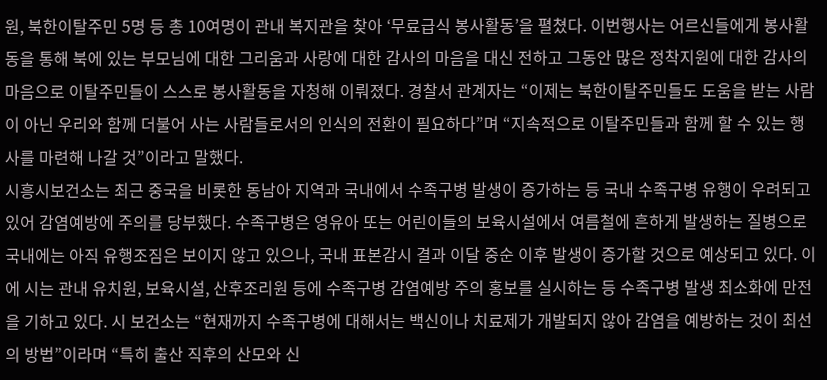원, 북한이탈주민 5명 등 총 10여명이 관내 복지관을 찾아 ‘무료급식 봉사활동’을 펼쳤다. 이번행사는 어르신들에게 봉사활동을 통해 북에 있는 부모님에 대한 그리움과 사랑에 대한 감사의 마음을 대신 전하고 그동안 많은 정착지원에 대한 감사의 마음으로 이탈주민들이 스스로 봉사활동을 자청해 이뤄졌다. 경찰서 관계자는 “이제는 북한이탈주민들도 도움을 받는 사람이 아닌 우리와 함께 더불어 사는 사람들로서의 인식의 전환이 필요하다”며 “지속적으로 이탈주민들과 함께 할 수 있는 행사를 마련해 나갈 것”이라고 말했다.
시흥시보건소는 최근 중국을 비롯한 동남아 지역과 국내에서 수족구병 발생이 증가하는 등 국내 수족구병 유행이 우려되고 있어 감염예방에 주의를 당부했다. 수족구병은 영유아 또는 어린이들의 보육시설에서 여름철에 흔하게 발생하는 질병으로 국내에는 아직 유행조짐은 보이지 않고 있으나, 국내 표본감시 결과 이달 중순 이후 발생이 증가할 것으로 예상되고 있다. 이에 시는 관내 유치원, 보육시설, 산후조리원 등에 수족구병 감염예방 주의 홍보를 실시하는 등 수족구병 발생 최소화에 만전을 기하고 있다. 시 보건소는 “현재까지 수족구병에 대해서는 백신이나 치료제가 개발되지 않아 감염을 예방하는 것이 최선의 방법”이라며 “특히 출산 직후의 산모와 신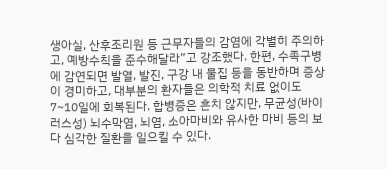생아실, 산후조리원 등 근무자들의 감염에 각별히 주의하고, 예방수칙을 준수해달라”고 강조했다. 한편, 수족구병에 감연되면 발열, 발진, 구강 내 물집 등을 동반하며 증상이 경미하고, 대부분의 환자들은 의학적 치료 없이도 7~10일에 회복된다. 합병증은 흔치 않지만, 무균성(바이러스성) 뇌수막염, 뇌염, 소아마비와 유사한 마비 등의 보다 심각한 질환을 일으킬 수 있다.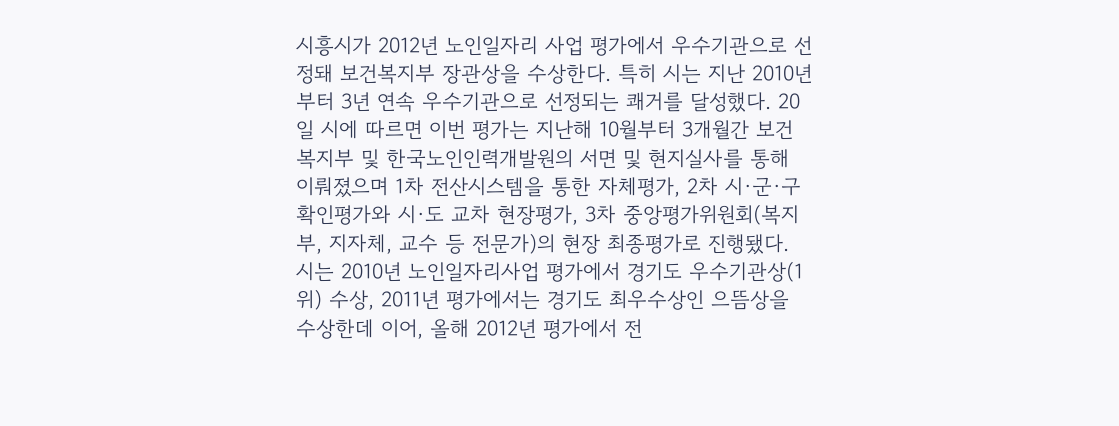시흥시가 2012년 노인일자리 사업 평가에서 우수기관으로 선정돼 보건복지부 장관상을 수상한다. 특히 시는 지난 2010년부터 3년 연속 우수기관으로 선정되는 쾌거를 달성했다. 20일 시에 따르면 이번 평가는 지난해 10월부터 3개월간 보건복지부 및 한국노인인력개발원의 서면 및 현지실사를 통해 이뤄졌으며 1차 전산시스템을 통한 자체평가, 2차 시·군·구 확인평가와 시·도 교차 현장평가, 3차 중앙평가위원회(복지부, 지자체, 교수 등 전문가)의 현장 최종평가로 진행됐다. 시는 2010년 노인일자리사업 평가에서 경기도 우수기관상(1위) 수상, 2011년 평가에서는 경기도 최우수상인 으뜸상을 수상한데 이어, 올해 2012년 평가에서 전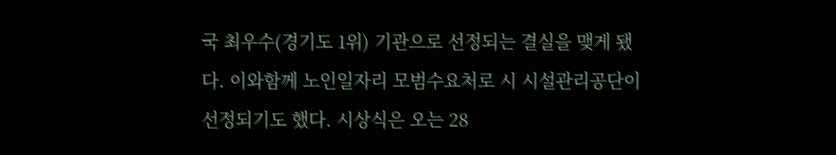국 최우수(경기도 1위) 기관으로 선정되는 결실을 맺게 됐다. 이와함께 노인일자리 모범수요처로 시 시설관리공단이 선정되기도 했다. 시상식은 오는 28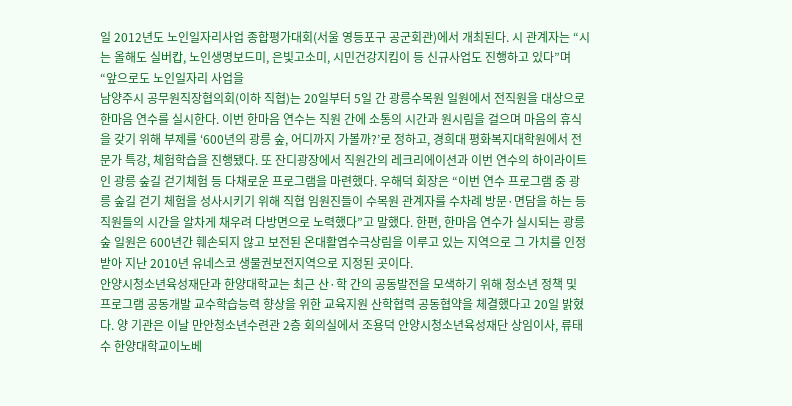일 2012년도 노인일자리사업 종합평가대회(서울 영등포구 공군회관)에서 개최된다. 시 관계자는 “시는 올해도 실버캅, 노인생명보드미, 은빛고소미, 시민건강지킴이 등 신규사업도 진행하고 있다”며 “앞으로도 노인일자리 사업을
남양주시 공무원직장협의회(이하 직협)는 20일부터 5일 간 광릉수목원 일원에서 전직원을 대상으로 한마음 연수를 실시한다. 이번 한마음 연수는 직원 간에 소통의 시간과 원시림을 걸으며 마음의 휴식을 갖기 위해 부제를 ‘600년의 광릉 숲, 어디까지 가볼까?’로 정하고, 경희대 평화복지대학원에서 전문가 특강, 체험학습을 진행됐다. 또 잔디광장에서 직원간의 레크리에이션과 이번 연수의 하이라이트인 광릉 숲길 걷기체험 등 다채로운 프로그램을 마련했다. 우해덕 회장은 “이번 연수 프로그램 중 광릉 숲길 걷기 체험을 성사시키기 위해 직협 임원진들이 수목원 관계자를 수차례 방문·면담을 하는 등 직원들의 시간을 알차게 채우려 다방면으로 노력했다”고 말했다. 한편, 한마음 연수가 실시되는 광릉숲 일원은 600년간 훼손되지 않고 보전된 온대활엽수극상림을 이루고 있는 지역으로 그 가치를 인정받아 지난 2010년 유네스코 생물권보전지역으로 지정된 곳이다.
안양시청소년육성재단과 한양대학교는 최근 산·학 간의 공동발전을 모색하기 위해 청소년 정책 및 프로그램 공동개발 교수학습능력 향상을 위한 교육지원 산학협력 공동협약을 체결했다고 20일 밝혔다. 양 기관은 이날 만안청소년수련관 2층 회의실에서 조용덕 안양시청소년육성재단 상임이사, 류태수 한양대학교이노베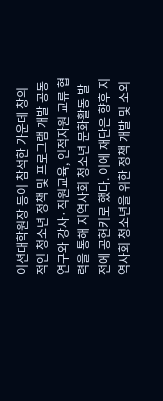이션대학원장 등이 참석한 가운데 창의적인 청소년 정책 및 프로그램 개발 공동연구와 강사·직원교육, 인적자원 교류 협력을 통해 지역사회 청소년 문화활동 발전에 공헌키로 했다. 이에 재단은 향후 지역사회 청소년을 위한 정책 개발 및 소외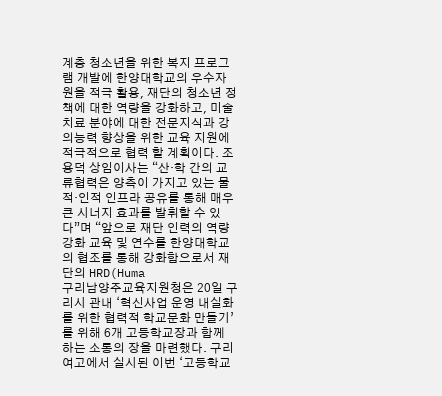계층 청소년을 위한 복지 프로그램 개발에 한양대학교의 우수자원을 적극 활용, 재단의 청소년 정책에 대한 역량을 강화하고, 미술치료 분야에 대한 전문지식과 강의능력 향상을 위한 교육 지원에 적극적으로 협력 할 계획이다. 조용덕 상임이사는 “산·학 간의 교류협력은 양측이 가지고 있는 물적·인적 인프라 공유를 통해 매우 큰 시너지 효과를 발휘할 수 있다”며 “앞으로 재단 인력의 역량강화 교육 및 연수를 한양대학교의 협조를 통해 강화함으로서 재단의 HRD(Huma
구리남양주교육지원청은 20일 구리시 관내 ‘혁신사업 운영 내실화를 위한 협력적 학교문화 만들기’를 위해 6개 고등학교장과 함께 하는 소통의 장을 마련했다. 구리여고에서 실시된 이번 ‘고등학교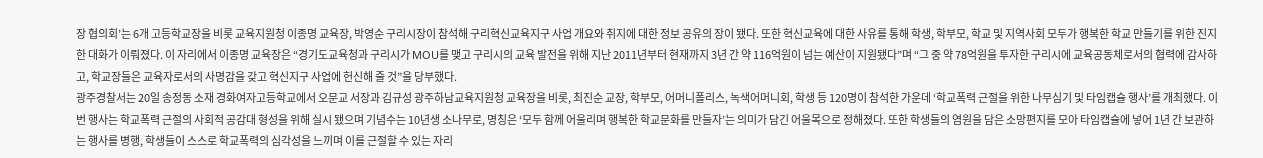장 협의회’는 6개 고등학교장을 비롯 교육지원청 이종명 교육장, 박영순 구리시장이 참석해 구리혁신교육지구 사업 개요와 취지에 대한 정보 공유의 장이 됐다. 또한 혁신교육에 대한 사유를 통해 학생, 학부모, 학교 및 지역사회 모두가 행복한 학교 만들기를 위한 진지한 대화가 이뤄졌다. 이 자리에서 이종명 교육장은 “경기도교육청과 구리시가 MOU를 맺고 구리시의 교육 발전을 위해 지난 2011년부터 현재까지 3년 간 약 116억원이 넘는 예산이 지원됐다”며 “그 중 약 78억원을 투자한 구리시에 교육공동체로서의 협력에 감사하고, 학교장들은 교육자로서의 사명감을 갖고 혁신지구 사업에 헌신해 줄 것”을 당부했다.
광주경찰서는 20일 송정동 소재 경화여자고등학교에서 오문교 서장과 김규성 광주하남교육지원청 교육장을 비롯, 최진순 교장, 학부모, 어머니폴리스, 녹색어머니회, 학생 등 120명이 참석한 가운데 ‘학교폭력 근절을 위한 나무심기 및 타임캡슐 행사’를 개최했다. 이번 행사는 학교폭력 근절의 사회적 공감대 형성을 위해 실시 됐으며 기념수는 10년생 소나무로, 명칭은 ‘모두 함께 어울리며 행복한 학교문화를 만들자’는 의미가 담긴 어울목으로 정해졌다. 또한 학생들의 염원을 담은 소망편지를 모아 타임캡슐에 넣어 1년 간 보관하는 행사를 병행, 학생들이 스스로 학교폭력의 심각성을 느끼며 이를 근절할 수 있는 자리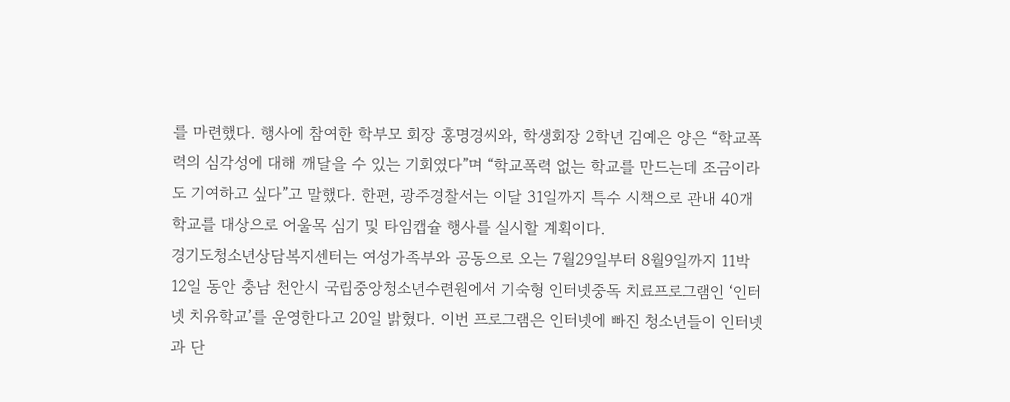를 마련했다. 행사에 참여한 학부모 회장 홍명경씨와, 학생회장 2학년 김예은 양은 “학교폭력의 심각성에 대해 깨달을 수 있는 기회였다”며 “학교폭력 없는 학교를 만드는데 조금이라도 기여하고 싶다”고 말했다. 한편, 광주경찰서는 이달 31일까지 특수 시책으로 관내 40개 학교를 대상으로 어울목 심기 및 타임캡슐 행사를 실시할 계획이다.
경기도청소년상담복지센터는 여성가족부와 공동으로 오는 7월29일부터 8월9일까지 11박 12일 동안 충남 천안시 국립중앙청소년수련원에서 기숙형 인터넷중독 치료프로그램인 ‘인터넷 치유학교’를 운영한다고 20일 밝혔다. 이번 프로그램은 인터넷에 빠진 청소년들이 인터넷과 단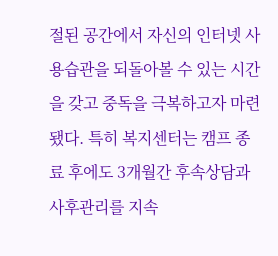절된 공간에서 자신의 인터넷 사용습관을 되돌아볼 수 있는 시간을 갖고 중독을 극복하고자 마련됐다. 특히 복지센터는 캠프 종료 후에도 3개월간 후속상담과 사후관리를 지속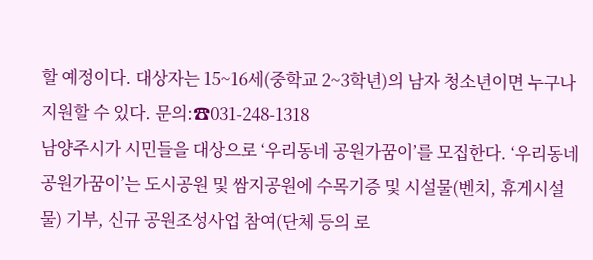할 예정이다. 대상자는 15~16세(중학교 2~3학년)의 남자 청소년이면 누구나 지원할 수 있다. 문의:☎031-248-1318
남양주시가 시민들을 대상으로 ‘우리동네 공원가꿈이’를 모집한다. ‘우리동네 공원가꿈이’는 도시공원 및 쌈지공원에 수목기증 및 시설물(벤치, 휴게시설물) 기부, 신규 공원조성사업 참여(단체 등의 로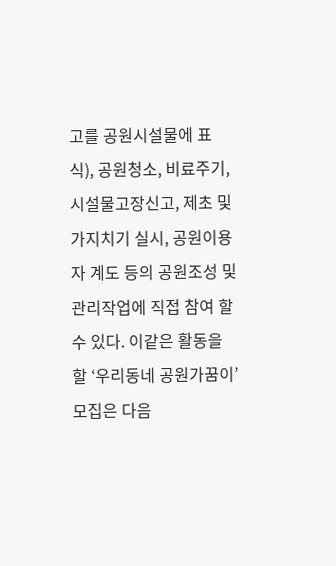고를 공원시설물에 표식), 공원청소, 비료주기, 시설물고장신고, 제초 및 가지치기 실시, 공원이용자 계도 등의 공원조성 및 관리작업에 직접 참여 할 수 있다. 이같은 활동을 할 ‘우리동네 공원가꿈이’ 모집은 다음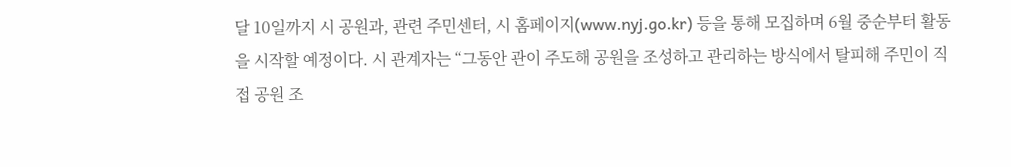달 10일까지 시 공원과, 관련 주민센터, 시 홈페이지(www.nyj.go.kr) 등을 통해 모집하며 6월 중순부터 활동을 시작할 예정이다. 시 관계자는 “그동안 관이 주도해 공원을 조성하고 관리하는 방식에서 탈피해 주민이 직접 공원 조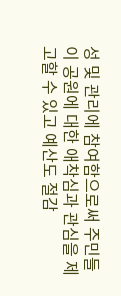성 및 관리에 참여함으로써 주민들이 공원에 대한 애착심과 관심을 제고할 수 있고 예산도 절감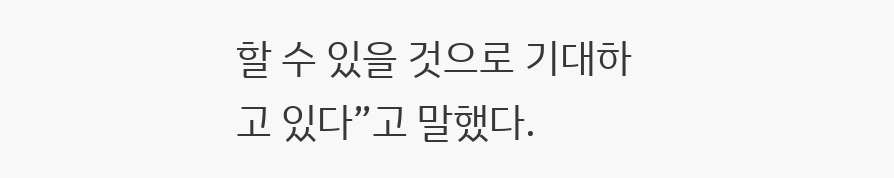할 수 있을 것으로 기대하고 있다”고 말했다.